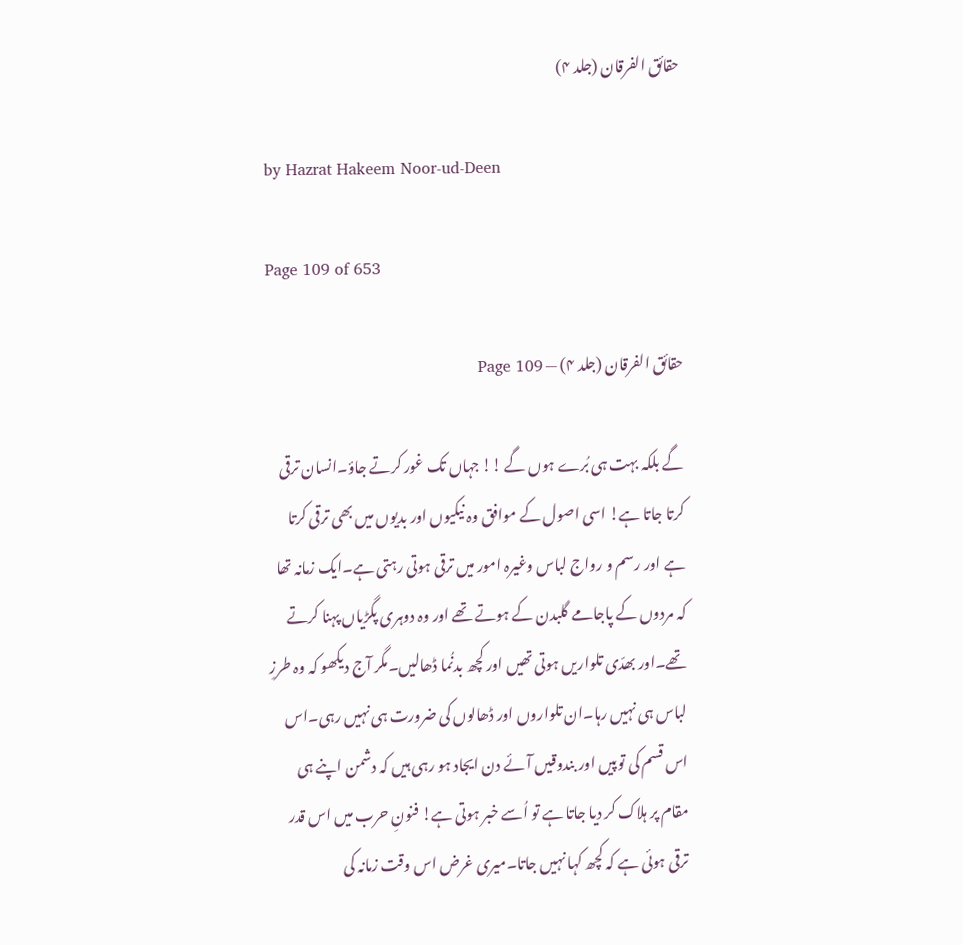حقائق الفرقان (جلد ۴)

by Hazrat Hakeem Noor-ud-Deen

Page 109 of 653

حقائق الفرقان (جلد ۴) — Page 109

گے بلکہ بہت ہی بُرے ہوں گے !! جہاں تک غور کرتے جاؤ۔انسان ترقی کرتا جاتا ہے! اسی اصول کے موافق وہ نیکیوں اور بدیوں میں بھی ترقی کرتا ہے اور رسم و رواج لباس وغیرہ امور میں ترقی ہوتی رہتی ہے۔ایک زمانہ تھا کہ مردوں کے پاجامے گلبدن کے ہوتے تھے اور وہ دوہری پگڑیاں پہنا کرتے تھے۔اور بھدّی تلواریں ہوتی تھیں اور کچھ بدنُما ڈھالیں۔مگر آج دیکھو کہ وہ طرزِ لباس ہی نہیں رہا۔ان تلواروں اور ڈھالوں کی ضرورت ہی نہیں رہی۔اس اس قسم کی توپیں اور بندوقیں آئے دن ایجاد ہو رہی ہیں کہ دشمن اپنے ہی مقام پر ہلاک کر دیا جاتا ہے تو اُسے خبر ہوتی ہے! فنونِ حرب میں اس قدر ترقی ہوئی ہے کہ کچھ کہا نہیں جاتا۔میری غرض اس وقت زمانہ کی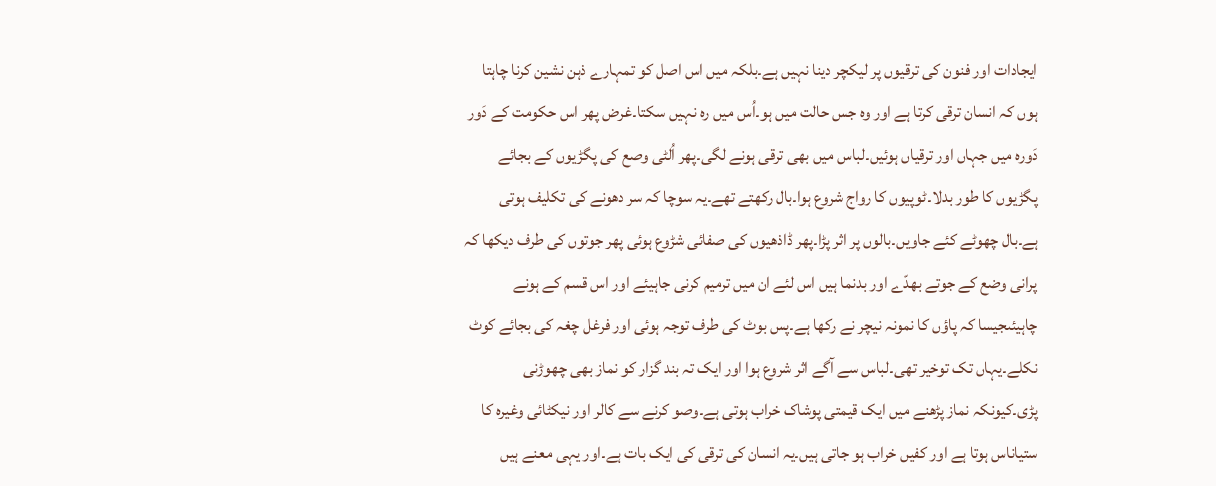ایجادات اور فنون کی ترقیوں پر لیکچر دینا نہیں ہے۔بلکہ میں اس اصل کو تمہارے ذہن نشین کرنا چاہتا ہوں کہ انسان ترقی کرتا ہے اور وہ جس حالت میں ہو۔اُس میں رہ نہیں سکتا۔غرض پھر اس حکومت کے دَور دَورہ میں جہاں اور ترقیاں ہوئیں۔لباس میں بھی ترقی ہونے لگی۔پھر اُلٹی وصع کی پگڑیوں کے بجائے پگڑیوں کا طور بدلا۔ٹوپیوں کا رواج شروع ہوا۔بال رکھتے تھے۔یہ سوچا کہ سر دھونے کی تکلیف ہوتی ہے۔بال چھوٹے کئے جاویں۔بالوں پر اثر پڑا۔پھر ڈاذھیوں کی صفائی شڑوع ہوئی پھر جوتوں کی طرف دیکھا کہ پرانی وضع کے جوتے بھدّے اور بدنما ہیں اس لئے ان میں ترمیم کرنی جاہیئے اور اس قسم کے ہونے چاہیئںجیسا کہ پاؤں کا نمونہ نیچر نے رکھا ہے۔پس بوٹ کی طرف توجہ ہوئی اور فرغل چغہ کی بجائے کوٹ نکلے۔یہاں تک توخیر تھی۔لباس سے آگے اثر شروع ہوا اور ایک تہ بند گزار کو نماز بھی چھوڑنی پڑی۔کیونکہ نماز پڑھنے میں ایک قیمتی پوشاک خراب ہوتی ہے۔وصو کرنے سے کالر اور نیکٹائی وغیرہ کا ستیاناس ہوتا ہے اور کفیں خراب ہو جاتی ہیں۔یہ انسان کی ترقی کی ایک بات ہے۔اور یہی معنے ہیں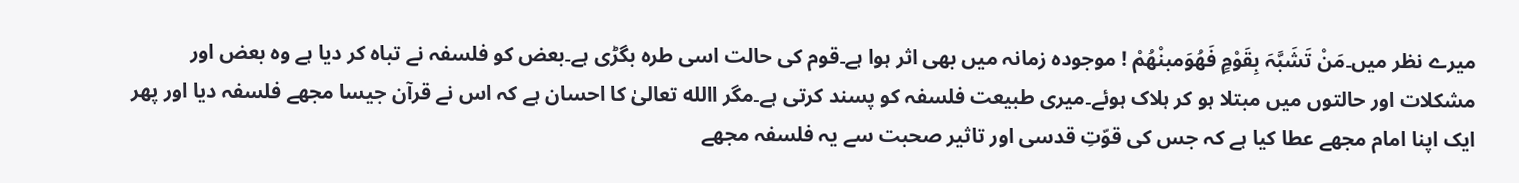میرے نظر میں۔مَنْ تَشَبَّہَ بِقَوْمٍ فَھُوَمبنْھُمْ ! موجودہ زمانہ میں بھی اثر ہوا ہے۔قوم کی حالت اسی طرہ بگڑی ہے۔بعض کو فلسفہ نے تباہ کر دیا ہے وہ بعض اور مشکلات اور حالتوں میں مبتلا ہو کر ہلاک ہوئے۔میری طبیعت فلسفہ کو پسند کرتی ہے۔مگر االله تعالیٰ کا احسان ہے کہ اس نے قرآن جیسا مجھے فلسفہ دیا اور پھر ایک اپنا امام مجھے عطا کیا ہے کہ جس کی قوّتِ قدسی اور تاثیر صحبت سے یہ فلسفہ مجھے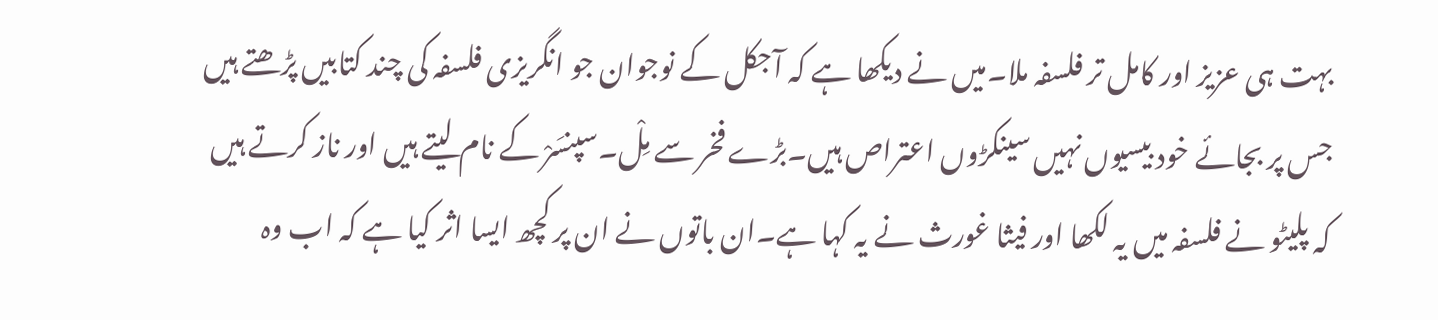بہت ہی عزیز اور کامل تر فلسفہ ملا۔میں نے دیکھا ہے کہ آجکل کے نوجوان جو انگریزی فلسفہ کی چند کتابیں پڑھتے ہیں جس پر بجائے خود بیسیوں نہیں سینکڑوں اعتراص ہیں۔بڑے فخر سے مِلْ۔سپنسَرْ کے نام لیتے ہیں اور ناز کرتے ہیں کہ پلیٹو نے فلسفہ میں یہ لکھا اور فیثا غورث نے یہ کہا ہے۔ان باتوں نے ان پر کچھ ایسا اثر کیا ہے کہ اب وہ